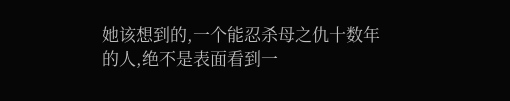她该想到的,一个能忍杀母之仇十数年的人,绝不是表面看到一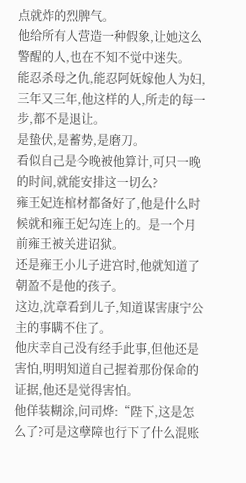点就炸的烈脾气。
他给所有人营造一种假象,让她这么警醒的人,也在不知不觉中迷失。
能忍杀母之仇,能忍阿妩嫁他人为妇,三年又三年,他这样的人,所走的每一步,都不是退让。
是蛰伏,是蓄势,是磨刀。
看似自己是今晚被他算计,可只一晚的时间,就能安排这一切么?
雍王妃连棺材都备好了,他是什么时候就和雍王妃勾连上的。是一个月前雍王被关进诏狱。
还是雍王小儿子进宫时,他就知道了朝盈不是他的孩子。
这边,沈章看到儿子,知道谋害康宁公主的事瞒不住了。
他庆幸自己没有经手此事,但他还是害怕,明明知道自己握着那份保命的证据,他还是觉得害怕。
他佯装糊涂,问司烨:“陛下,这是怎么了?可是这孽障也行下了什么混账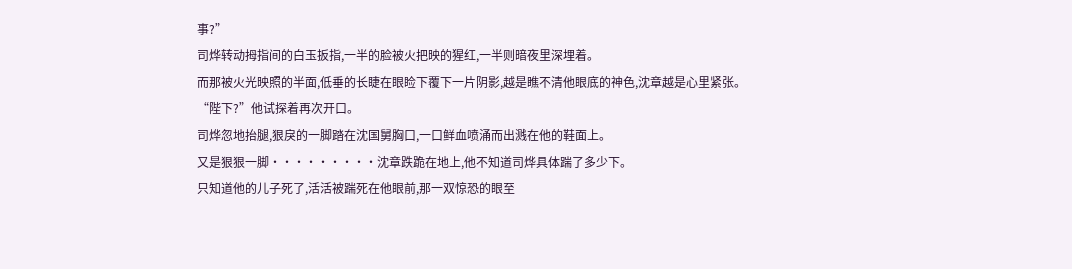事?”
司烨转动拇指间的白玉扳指,一半的脸被火把映的猩红,一半则暗夜里深埋着。
而那被火光映照的半面,低垂的长睫在眼睑下覆下一片阴影,越是瞧不清他眼底的神色,沈章越是心里紧张。
“陛下?”他试探着再次开口。
司烨忽地抬腿,狠戾的一脚踏在沈国舅胸口,一口鲜血喷涌而出溅在他的鞋面上。
又是狠狠一脚·········沈章跌跪在地上,他不知道司烨具体踹了多少下。
只知道他的儿子死了,活活被踹死在他眼前,那一双惊恐的眼至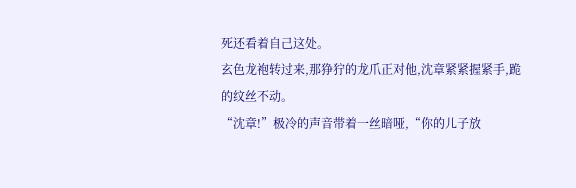死还看着自己这处。
玄色龙袍转过来,那狰狞的龙爪正对他,沈章紧紧握紧手,跪的纹丝不动。
“沈章!”极冷的声音带着一丝暗哑,“你的儿子放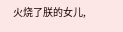火烧了朕的女儿,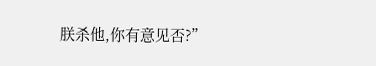朕杀他,你有意见否?”